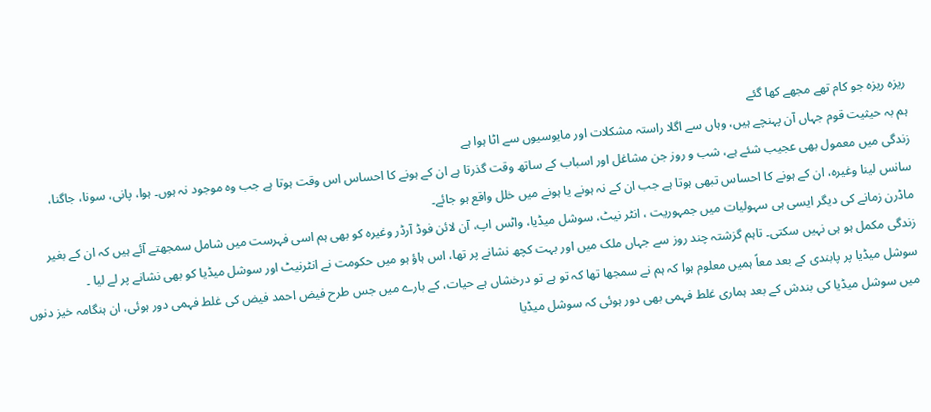ریزہ ریزہ جو کام تھے مجھے کھا گئے
ہم بہ حیثیت قوم جہاں آن پہنچے ہیں، وہاں سے اگلا راستہ مشکلات اور مایوسیوں سے اٹا ہوا ہے
زندگی میں معمول بھی عجیب شئے ہے، شب و روز جن مشاغل اور اسباب کے ساتھ وقت گذرتا ہے ان کے ہونے کا احساس اس وقت ہوتا ہے جب وہ موجود نہ ہوں۔ ہوا، پانی، سونا، جاگنا، سانس لینا وغیرہ، ان کے ہونے کا احساس تبھی ہوتا ہے جب ان کے نہ ہونے یا ہونے میں خلل واقع ہو جائے۔
ماڈرن زمانے کی دیگر ایسی ہی سہولیات میں جمہوریت ، انٹر نیٹ، سوشل میڈیا، واٹس اپ، آن لائن فوڈ آرڈر وغیرہ کو بھی ہم اسی فہرست میں شامل سمجھتے آئے ہیں کہ ان کے بغیر زندگی مکمل ہو ہی نہیں سکتی۔ تاہم گزشتہ چند روز سے جہاں ملک میں اور بہت کچھ نشانے پر تھا، اس ہاؤ ہو میں حکومت نے انٹرنیٹ اور سوشل میڈیا کو بھی نشانے پر لے لیا ۔
سوشل میڈیا پر پابندی کے بعد معاً ہمیں معلوم ہوا کہ ہم نے سمجھا تھا کہ تو ہے تو درخشاں ہے حیات، کے بارے میں جس طرح فیض احمد فیض کی غلط فہمی دور ہوئی، ان ہنگامہ خیز دنوں میں سوشل میڈیا کی بندش کے بعد ہماری غلط فہمی بھی دور ہوئی کہ سوشل میڈیا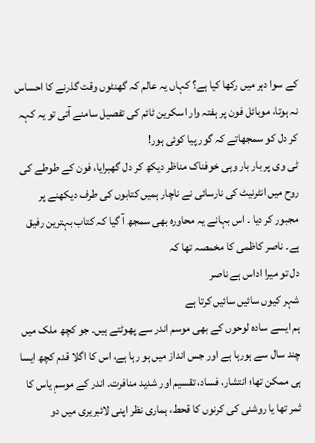کے سوا دہر میں رکھا کیا ہے؟ کہاں یہ عالم کہ گھنٹوں وقت گذرنے کا احساس نہ ہوتا، موبائل فون پر ہفتہ وار اسکرین ٹائم کی تفصیل سامنے آتی تو یہ کہہ کر دل کو سمجھاتے کہ گور پیا کوئی ہور!
ٹی وی پر بار بار وہی خوفناک مناظر دیکھ کر دل گھبرایا، فون کے طوطے کی روح میں انٹرنیٹ کی نارسائی نے ناچار ہمیں کتابوں کی طرف دیکھنے پر مجبور کر دیا ۔ اس بہانے یہ محاورہ بھی سمجھ آ گیا کہ کتاب بہترین رفیق ہے۔ ناصر کاظمی کا مخمصہ تھا کہ
دل تو میرا اداس ہے ناصر
شہر کیوں سائیں سائیں کرتا ہے
ہم ایسے سادہ لوحوں کے بھی موسم اندر سے پھوٹتے ہیں۔ جو کچھ ملک میں چند سال سے ہورہا ہے اور جس انداز میں ہو رہا ہے، اس کا اگلا قدم کچھ ایسا ہی ممکن تھا؛ انتشار، فساد، تقسیم اور شدید منافرت۔ اندر کے موسمِ یاس کا ثمر تھا یا روشنی کی کرنوں کا قحط، ہماری نظر اپنی لائبریری میں دو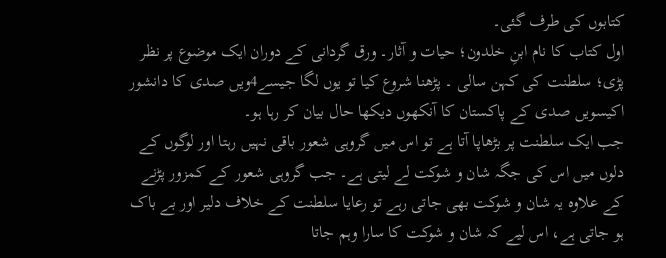کتابوں کی طرف گئی۔
اول کتاب کا نام ابنِ خلدون؛ حیات و آثار۔ ورق گردانی کے دوران ایک موضوع پر نظر پڑی؛ سلطنت کی کہن سالی ۔ پڑھنا شروع کیا تو یوں لگا جیسے4ویں صدی کا دانشور اکیسویں صدی کے پاکستان کا آنکھوں دیکھا حال بیان کر رہا ہو۔
جب ایک سلطنت پر بڑھاپا آتا ہے تو اس میں گروہی شعور باقی نہیں رہتا اور لوگوں کے دلوں میں اس کی جگہ شان و شوکت لے لیتی ہے۔ جب گروہی شعور کے کمزور پڑنے کے علاوہ یہ شان و شوکت بھی جاتی رہے تو رعایا سلطنت کے خلاف دلیر اور بے باک ہو جاتی ہے، اس لیے کہ شان و شوکت کا سارا وہم جاتا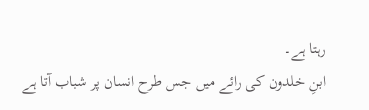رہتا ہے۔
ابنِ خلدون کی رائے میں جس طرح انسان پر شباب آتا ہے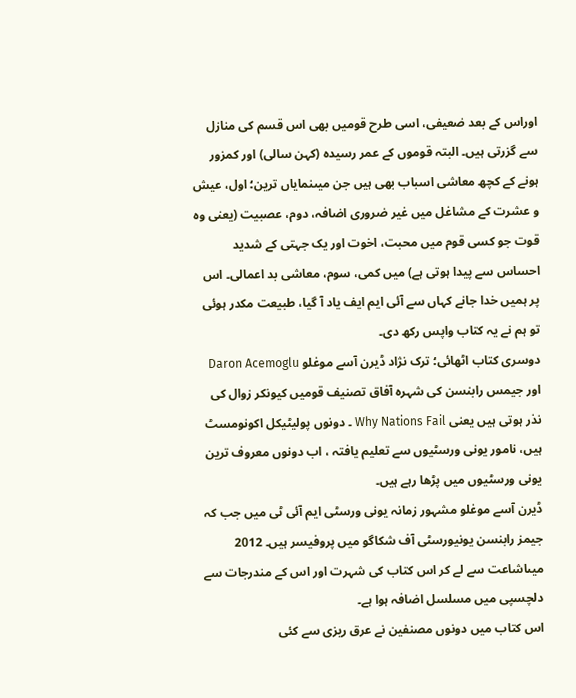اوراس کے بعد ضعیفی، اسی طرح قومیں بھی اس قسم کی منازل سے گزرتی ہیں۔ البتہ قوموں کے عمر رسیدہ (کہن سالی) اور کمزور ہونے کے کچھ معاشی اسباب بھی ہیں جن میںنمایاں ترین؛ اول، عیش و عشرت کے مشاغل میں غیر ضروری اضافہ، دوم، عصبیت (یعنی وہ قوت جو کسی قوم میں محبت، اخوت اور یک جہتی کے شدید احساس سے پیدا ہوتی ہے) میں کمی، سوم، معاشی بد اعمالی۔ اس پر ہمیں خدا جانے کہاں سے آئی ایم ایف یاد آ گیا، طبیعت مکدر ہوئی تو ہم نے یہ کتاب واپس رکھ دی۔
دوسری کتاب اٹھائی؛ ترک نژاد ڈیرن آسے موغلو Daron Acemoglu اور جیمس رابنسن کی شہرہ آفاق تصنیف قومیں کیونکر زوال کی نذر ہوتی ہیں یعنی Why Nations Fail ۔ دونوں پولیٹیکل اکونومسٹ ہیں، نامور یونی ورسٹیوں سے تعلیم یافتہ ، اب دونوں معروف ترین یونی ورسٹیوں میں پڑھا رہے ہیں۔
ڈیرن آسے موغلو مشہور زمانہ یونی ورسٹی ایم آئی ٹی میں جب کہ جیمز رابنسن یونیورسٹی آف شکاگو میں پروفیسر ہیں۔ 2012 میںاشاعت سے لے کر اس کتاب کی شہرت اور اس کے مندرجات سے دلچسپی میں مسلسل اضافہ ہوا ہے۔
اس کتاب میں دونوں مصنفین نے عرق ریزی سے کئی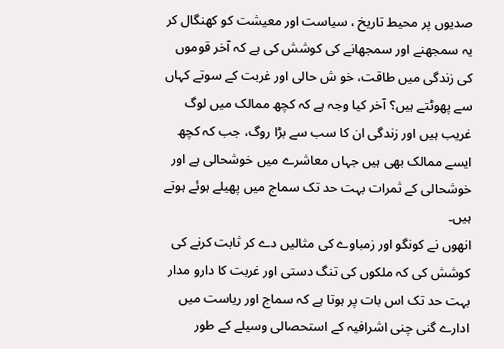صدیوں پر محیط تاریخ ، سیاست اور معیشت کو کھنگال کر یہ سمجھنے اور سمجھانے کی کوشش کی ہے کہ آخر قوموں کی زندگی میں طاقت، خو ش حالی اور غربت کے سوتے کہاں سے پھوٹتے ہیں؟ آخر کیا وجہ ہے کہ کچھ ممالک میں لوگ غریب ہیں اور زندگی ان کا سب سے بڑا روگ، جب کہ کچھ ایسے ممالک بھی ہیں جہاں معاشرے میں خوشحالی ہے اور خوشحالی کے ثمرات بہت حد تک سماج میں پھیلے ہوئے ہوتے ہیں۔
انھوں نے کونگو اور زمباوے کی مثالیں دے کر ثابت کرنے کی کوشش کی کہ ملکوں کی تنگ دستی اور غربت کا دارو مدار بہت حد تک اس بات پر ہوتا ہے کہ سماج اور ریاست میں ادارے گنی چنی اشرافیہ کے استحصالی وسیلے کے طور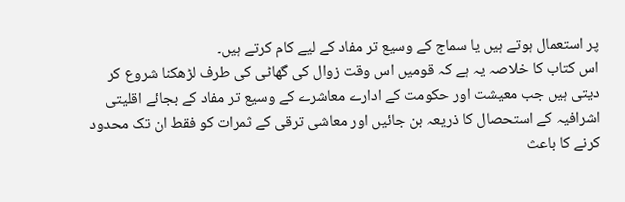پر استعمال ہوتے ہیں یا سماج کے وسیع تر مفاد کے لیے کام کرتے ہیں۔
اس کتاب کا خلاصہ یہ ہے کہ قومیں اس وقت زوال کی گھاٹی کی طرف لڑھکنا شروع کر دیتی ہیں جب معیشت اور حکومت کے ادارے معاشرے کے وسیع تر مفاد کے بجائے اقلیتی اشرافیہ کے استحصال کا ذریعہ بن جائیں اور معاشی ترقی کے ثمرات کو فقط ان تک محدود کرنے کا باعث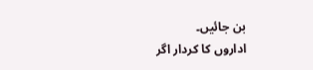بن جائیں۔
اداروں کا کردار اگر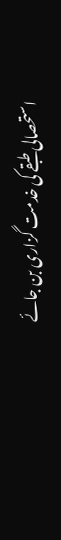استحصالی طبقے کی خدمت گزاری بن جائے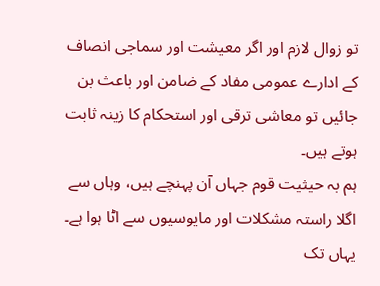تو زوال لازم اور اگر معیشت اور سماجی انصاف کے ادارے عمومی مفاد کے ضامن اور باعث بن جائیں تو معاشی ترقی اور استحکام کا زینہ ثابت ہوتے ہیں۔
ہم بہ حیثیت قوم جہاں آن پہنچے ہیں، وہاں سے اگلا راستہ مشکلات اور مایوسیوں سے اٹا ہوا ہے۔ یہاں تک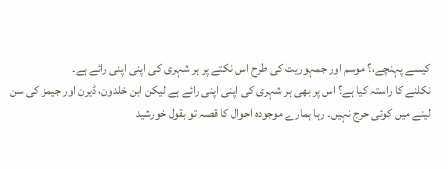کیسے پہنچے،؟ موسم اور جمہوریت کی طرح اس نکتے پر ہر شہری کی اپنی اپنی رائے ہے۔
نکلنے کا راستہ کیا ہے؟ اس پر بھی ہر شہری کی اپنی اپنی رائے ہے لیکن ابن خلدون، ڈیرن اور جیمز کی سن لینے میں کوئی حرج نہیں۔ رہا ہمارے موجودہ احوال کا قصہ تو بقول خورشید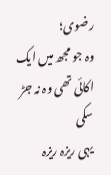رضوی؛
وہ جو مجھ میں ایک اکائی تھی وہ نہ جڑ سکی
یہی ریزہ ریزہ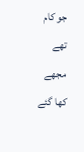جو کام تھے مجھے کھا گئے